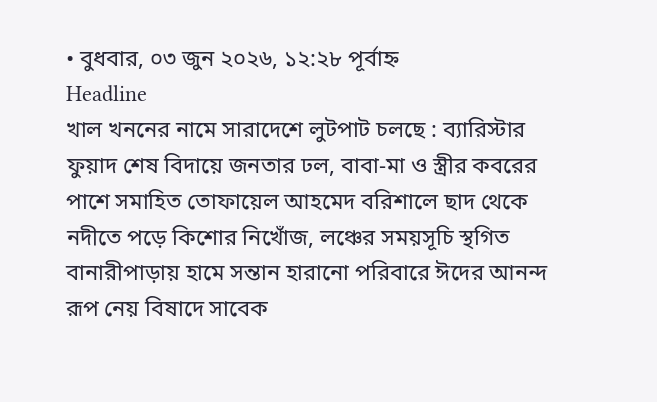• বুধবার, ০৩ জুন ২০২৬, ১২:২৮ পূর্বাহ্ন
Headline
খাল খননের নামে সারাদেশে লুটপাট চলছে : ব্যারিস্টার ফুয়াদ শেষ বিদায়ে জনতার ঢল, বাবা-মা ও স্ত্রীর কবরের পাশে সমাহিত তোফায়েল আহমেদ বরিশালে ছাদ থেকে নদীতে পড়ে কিশোর নিখোঁজ, লঞ্চের সময়সূচি স্থগিত বানারীপাড়ায় হামে সন্তান হারানো পরিবারে ঈদের আনন্দ রূপ নেয় বিষাদে সাবেক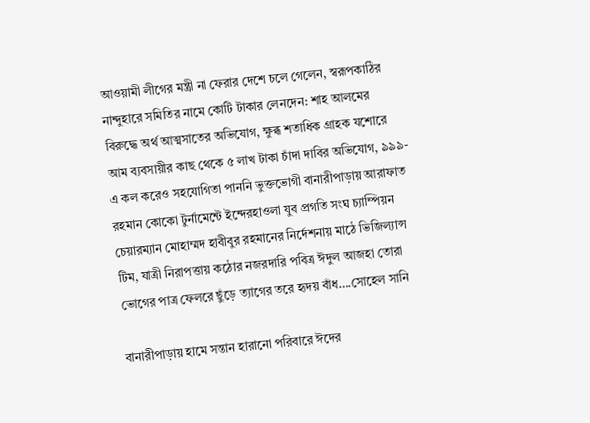আওয়ামী লীগের মন্ত্রী না ফেরার দেশে চলে গেলেন, স্বরূপকাঠির নান্দুহারে সমিতির নামে কোটি টাকার লেনদেন: শাহ আলমের বিরুদ্ধে অর্থ আত্মসাতের অভিযোগ, ক্ষুব্ধ শতাধিক গ্রাহক যশোরে আম ব্যবসায়ীর কাছ থেকে ৫ লাখ টাকা চাঁদা দাবির অভিযোগ, ৯৯৯-এ কল করেও সহযোগিতা পাননি ভুক্তভোগী বানারীপাড়ায় আরাফাত রহমান কোকো টুর্নামেন্টে ইন্দেরহাওলা যুব প্রগতি সংঘ চ্যাম্পিয়ন চেয়ারম্যান মোহাম্মদ হাবীবুর রহমানের নির্দেশনায় মাঠে ভিজিল্যান্স টিম, যাত্রী নিরাপত্তায় কঠোর নজরদারি পবিত্র ঈদুল আজহা তোরা ভোগের পাত্র ফেলরে ছুঁড়ে ত্যাগের তরে হৃদয় বাঁধ….সোহেল সানি

বানারীপাড়ায় হামে সন্তান হারানো পরিবারে ঈদের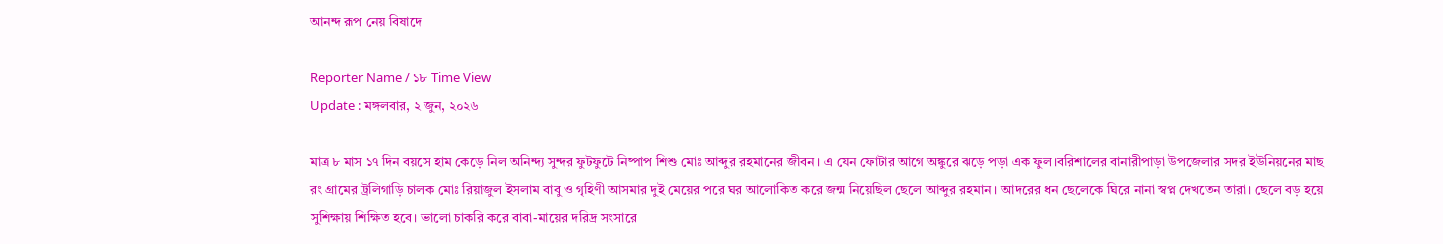আনন্দ রূপ নেয় বিষাদে

Reporter Name / ১৮ Time View
Update : মঙ্গলবার, ২ জুন, ২০২৬

মাত্র ৮ মাস ১৭ দিন বয়সে হাম কেড়ে নিল অনিন্দ্য সুন্দর ফুটফুটে নিষ্পাপ শিশু মোঃ আব্দুর রহমানের জীবন। এ যেন ফোটার আগে অঙ্কুরে ঝড়ে পড়া এক ফুল।বরিশালের বানারীপাড়া উপজেলার সদর ইউনিয়নের মাছ রং গ্রামের ট্রলিগাড়ি চালক মোঃ রিয়াজুল ইসলাম বাবু ও গৃহিণী আসমার দুই মেয়ের পরে ঘর আলোকিত করে জন্ম নিয়েছিল ছেলে আব্দুর রহমান। আদরের ধন ছেলেকে ঘিরে নানা স্বপ্ন দেখতেন তারা। ছেলে বড় হয়ে সুশিক্ষায় শিক্ষিত হবে। ভালো চাকরি করে বাবা-মায়ের দরিদ্র সংসারে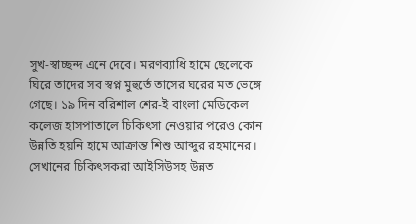সুখ-স্বাচ্ছন্দ এনে দেবে। মরণব্যাধি হামে ছেলেকে ঘিরে তাদের সব স্বপ্ন মুহুর্তে তাসের ঘরের মত ভেঙ্গে গেছে। ১৯ দিন বরিশাল শের-ই বাংলা মেডিকেল কলেজ হাসপাতালে চিকিৎসা নেওয়ার পরেও কোন উন্নতি হয়নি হামে আক্রান্ত শিশু আব্দুর রহমানের। সেখানের চিকিৎসকরা আইসিউসহ উন্নত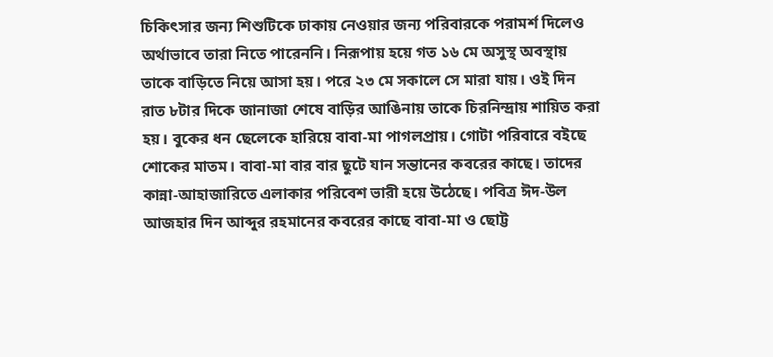চিকিৎসার জন্য শিশুটিকে ঢাকায় নেওয়ার জন্য পরিবারকে পরামর্শ দিলেও অর্থাভাবে তারা নিতে পারেননি। নিরূপায় হয়ে গত ১৬ মে অসুস্থ অবস্থায় তাকে বাড়িতে নিয়ে আসা হয়। পরে ২৩ মে সকালে সে মারা যায়। ওই দিন রাত ৮টার দিকে জানাজা শেষে বাড়ির আঙিনায় তাকে চিরনিন্দ্রায় শায়িত করা হয়। বুকের ধন ছেলেকে হারিয়ে বাবা-মা পাগলপ্রায়। গোটা পরিবারে বইছে শোকের মাতম। বাবা-মা বার বার ছুটে যান সন্তানের কবরের কাছে। তাদের কান্না-আহাজারিতে এলাকার পরিবেশ ভারী হয়ে উঠেছে। পবিত্র ঈদ-উল আজহার দিন আব্দুর রহমানের কবরের কাছে বাবা-মা ও ছোট্ট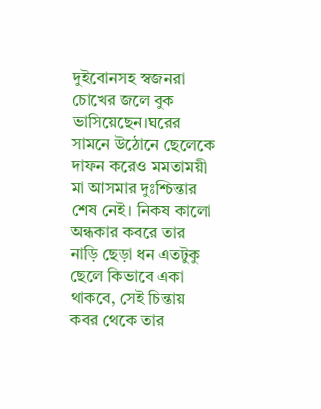দুইবোনসহ স্বজনরা চোখের জলে বুক ভাসিয়েছেন।ঘরের সামনে উঠোনে ছেলেকে দাফন করেও মমতাময়ী মা আসমার দুঃশ্চিন্তার শেষ নেই। নিকষ কালো অন্ধকার কবরে তার নাড়ি ছেড়া ধন এতটুকু ছেলে কিভাবে একা থাকবে, সেই চিন্তায় কবর থেকে তার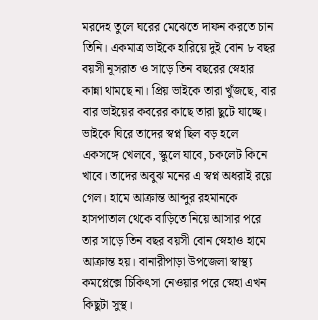মরদেহ তুলে ঘরের মেঝেতে দাফন করতে চান তিনি। একমাত্র ভাইকে হারিয়ে দুই বোন ৮ বছর বয়সী নূসরাত ও সাড়ে তিন বছরের স্নেহার কান্না থামছে না। প্রিয় ভাইকে তারা খুঁজছে, বার বার ভাইয়ের কবরের কাছে তারা ছুটে যাচ্ছে। ভাইকে ঘিরে তাদের স্বপ্ন ছিল বড় হলে একসঙ্গে খেলবে, স্কুলে যাবে, চকলেট কিনে খাবে। তাদের অবুঝ মনের এ স্বপ্ন অধরাই রয়ে গেল। হামে আক্রান্ত আব্দুর রহমানকে হাসপাতাল থেকে বাড়িতে নিয়ে আসার পরে তার সাড়ে তিন বছর বয়সী বোন স্নেহাও হামে আক্রান্ত হয়। বানারীপাড়া উপজেলা স্বাস্থ্য কমপ্লেক্সে চিকিৎসা নেওয়ার পরে স্নেহা এখন কিছুটা সুস্থ।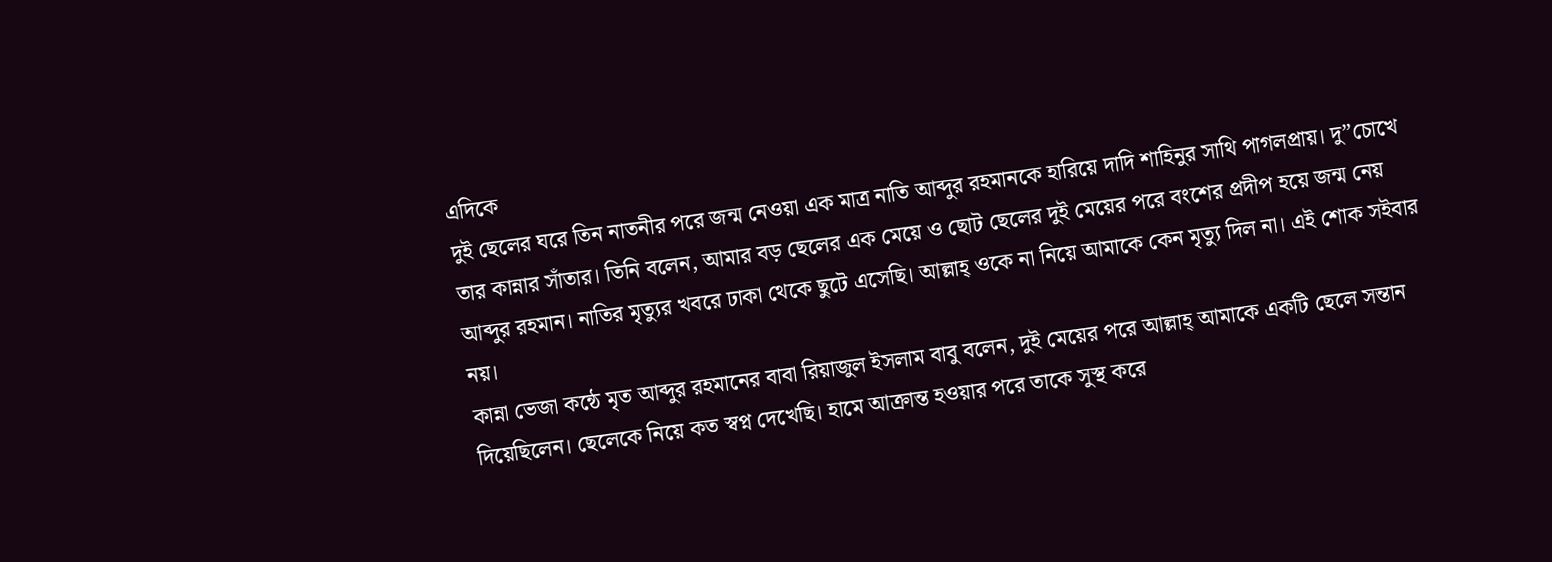এদিকে
দুই ছেলের ঘরে তিন নাতনীর পরে জন্ম নেওয়া এক মাত্র নাতি আব্দুর রহমানকে হারিয়ে দাদি শাহিনুর সাথি পাগলপ্রায়। দু”চোখে তার কান্নার সাঁতার। তিনি বলেন, আমার বড় ছেলের এক মেয়ে ও ছোট ছেলের দুই মেয়ের পরে বংশের প্রদীপ হয়ে জন্ম নেয় আব্দুর রহমান। নাতির মৃত্যুর খবরে ঢাকা থেকে ছুটে এসেছি। আল্লাহ্ ওকে না নিয়ে আমাকে কেন মৃত্যু দিল না। এই শোক সইবার নয়।
কান্না ভেজা কন্ঠে মৃত আব্দুর রহমানের বাবা রিয়াজুল ইসলাম বাবু বলেন, দুই মেয়ের পরে আল্লাহ্ আমাকে একটি ছেলে সন্তান দিয়েছিলেন। ছেলেকে নিয়ে কত স্বপ্ন দেখেছি। হামে আক্রান্ত হওয়ার পরে তাকে সুস্থ করে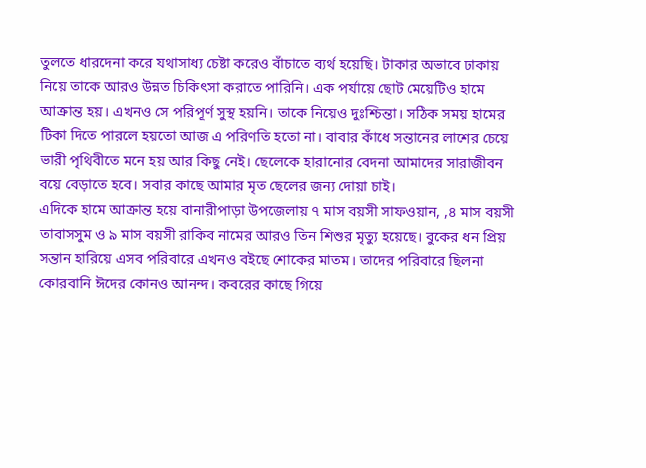তুলতে ধারদেনা করে যথাসাধ্য চেষ্টা করেও বাঁচাতে ব্যর্থ হয়েছি। টাকার অভাবে ঢাকায় নিয়ে তাকে আরও উন্নত চিকিৎসা করাতে পারিনি। এক পর্যায়ে ছোট মেয়েটিও হামে আক্রান্ত হয়। এখনও সে পরিপূর্ণ সুস্থ হয়নি। তাকে নিয়েও দুঃশ্চিন্তা। সঠিক সময় হামের টিকা দিতে পারলে হয়তো আজ এ পরিণতি হতো না। বাবার কাঁধে সন্তানের লাশের চেয়ে ভারী পৃথিবীতে মনে হয় আর কিছু নেই। ছেলেকে হারানোর বেদনা আমাদের সারাজীবন বয়ে বেড়াতে হবে। সবার কাছে আমার মৃত ছেলের জন্য দোয়া চাই।
এদিকে হামে আক্রান্ত হয়ে বানারীপাড়া উপজেলায় ৭ মাস বয়সী সাফওয়ান, ,৪ মাস বয়সী তাবাসসুম ও ৯ মাস বয়সী রাকিব নামের আরও তিন শিশুর মৃত্যু হয়েছে। বুকের ধন প্রিয় সন্তান হারিয়ে এসব পরিবারে এখনও বইছে শোকের মাতম। তাদের পরিবারে ছিলনা কোরবানি ঈদের কোনও আনন্দ। কবরের কাছে গিয়ে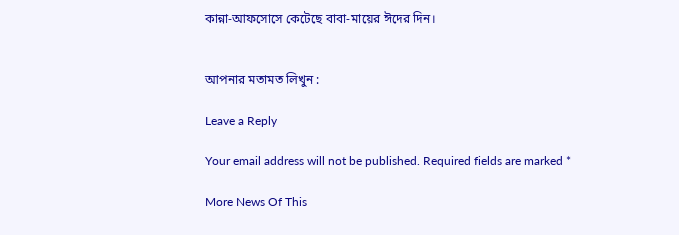কান্না-আফসোসে কেটেছে বাবা-মায়ের ঈদের দিন।


আপনার মতামত লিখুন :

Leave a Reply

Your email address will not be published. Required fields are marked *

More News Of This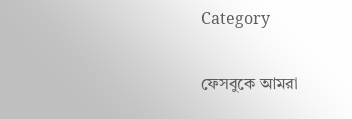Category

ফেসবুকে আমরা